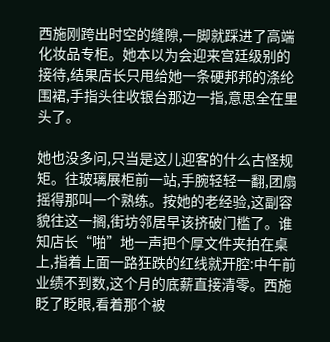西施刚跨出时空的缝隙,一脚就踩进了高端化妆品专柜。她本以为会迎来宫廷级别的接待,结果店长只甩给她一条硬邦邦的涤纶围裙,手指头往收银台那边一指,意思全在里头了。

她也没多问,只当是这儿迎客的什么古怪规矩。往玻璃展柜前一站,手腕轻轻一翻,团扇摇得那叫一个熟练。按她的老经验,这副容貌往这一搁,街坊邻居早该挤破门槛了。谁知店长“啪”地一声把个厚文件夹拍在桌上,指着上面一路狂跌的红线就开腔:中午前业绩不到数,这个月的底薪直接清零。西施眨了眨眼,看着那个被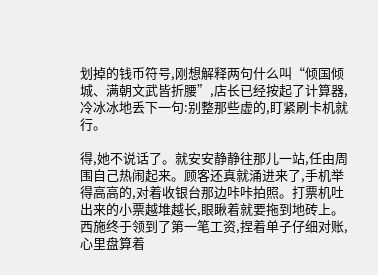划掉的钱币符号,刚想解释两句什么叫“倾国倾城、满朝文武皆折腰”,店长已经按起了计算器,冷冰冰地丢下一句:别整那些虚的,盯紧刷卡机就行。

得,她不说话了。就安安静静往那儿一站,任由周围自己热闹起来。顾客还真就涌进来了,手机举得高高的,对着收银台那边咔咔拍照。打票机吐出来的小票越堆越长,眼瞅着就要拖到地砖上。西施终于领到了第一笔工资,捏着单子仔细对账,心里盘算着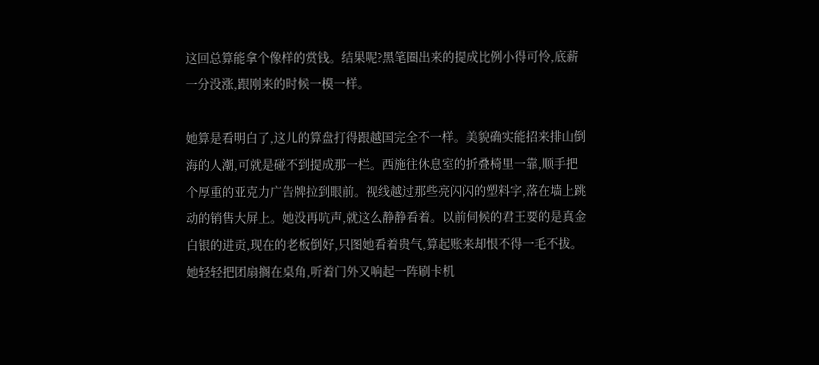这回总算能拿个像样的赏钱。结果呢?黑笔圈出来的提成比例小得可怜,底薪一分没涨,跟刚来的时候一模一样。

她算是看明白了,这儿的算盘打得跟越国完全不一样。美貌确实能招来排山倒海的人潮,可就是碰不到提成那一栏。西施往休息室的折叠椅里一靠,顺手把个厚重的亚克力广告牌拉到眼前。视线越过那些亮闪闪的塑料字,落在墙上跳动的销售大屏上。她没再吭声,就这么静静看着。以前伺候的君王要的是真金白银的进贡,现在的老板倒好,只图她看着贵气,算起账来却恨不得一毛不拔。她轻轻把团扇搁在桌角,听着门外又响起一阵刷卡机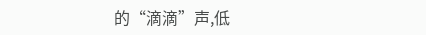的“滴滴”声,低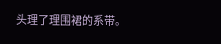头理了理围裙的系带。